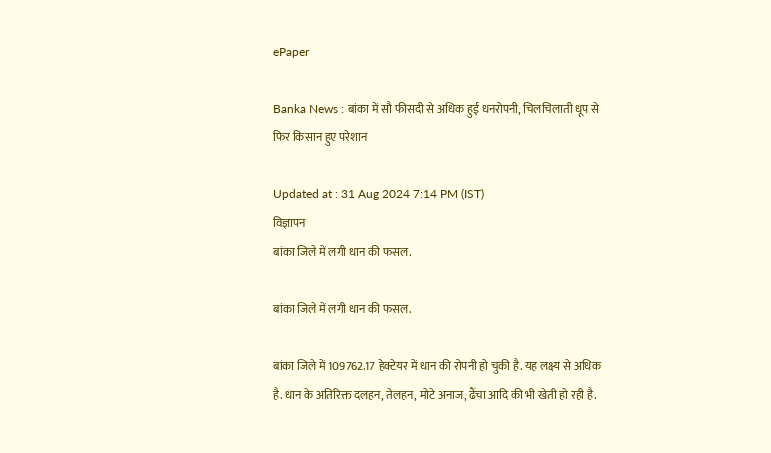ePaper

Banka News : बांका में सौ फीसदी से अधिक हुई धनरोपनी, चिलचिलाती धूप से फिर किसान हुए परेशान

Updated at : 31 Aug 2024 7:14 PM (IST)
विज्ञापन
बांका जिले में लगी धान की फसल.

बांका जिले में लगी धान की फसल.

बांका जिले में 109762.17 हेक्टेयर में धान की रोपनी हो चुकी है. यह लक्ष्य से अधिक है. धान के अतिरिक्त दलहन, तेलहन, मोटे अनाज, ढैंचा आदि की भी खेती हो रही है.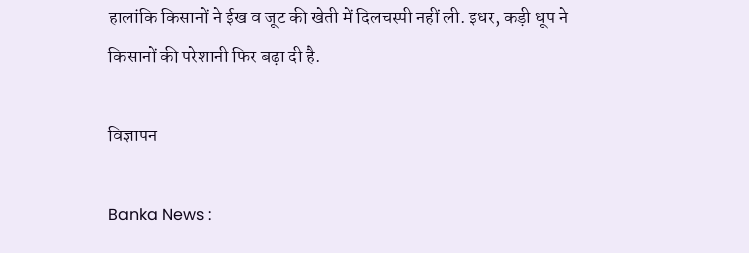हालांकि किसानों ने ईख व जूट की खेती में दिलचस्पी नहीं ली. इधर, कड़ी धूप ने किसानों की परेशानी फिर बढ़ा दी है.

विज्ञापन

Banka News :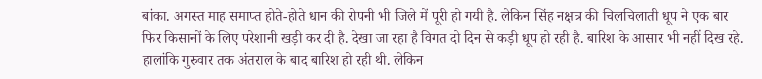बांका. अगस्त माह समाप्त होते-होते धान की रोपनी भी जिले में पूरी हो गयी है. लेकिन सिंह नक्षत्र की चिलचिलाती धूप ने एक बार फिर किसानों के लिए परेशानी खड़ी कर दी है. देखा जा रहा है विगत दो दिन से कड़ी धूप हो रही है. बारिश के आसार भी नहीं दिख रहे. हालांकि गुरुवार तक अंतराल के बाद बारिश हो रही थी. लेकिन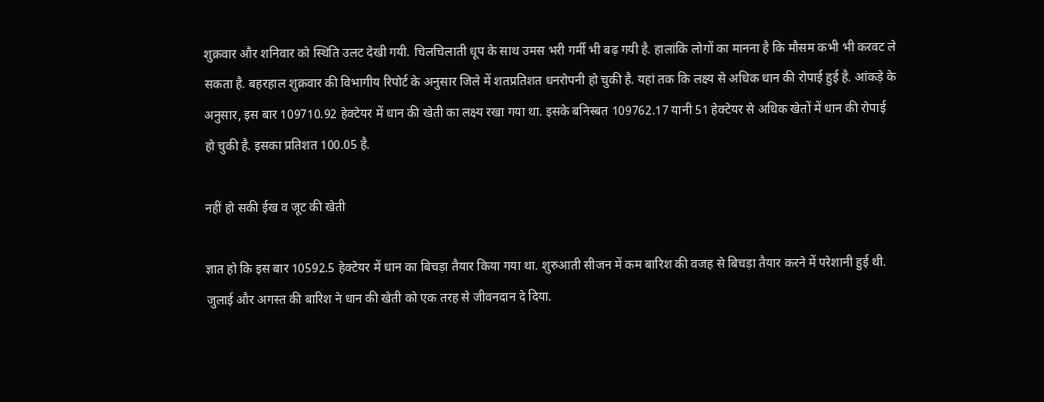शुक्रवार और शनिवार को स्थिति उलट देखी गयी. चिलचिलाती धूप के साथ उमस भरी गर्मी भी बढ़ गयी है. हालांकि लोगों का मानना है कि मौसम कभी भी करवट ले सकता है. बहरहाल शुक्रवार की विभागीय रिपोर्ट के अनुसार जिले में शतप्रतिशत धनरोपनी हो चुकी है. यहां तक कि लक्ष्य से अधिक धान की रोपाई हुई है. आंकड़े के अनुसार, इस बार 109710.92 हेक्टेयर में धान की खेती का लक्ष्य रखा गया था. इसके बनिस्बत 109762.17 यानी 51 हेक्टेयर से अधिक खेतों में धान की रोपाई हो चुकी है. इसका प्रतिशत 100.05 है.

नहीं हो सकी ईख व जूट की खेती

ज्ञात हो कि इस बार 10592.5 हेक्टेयर में धान का बिचड़ा तैयार किया गया था. शुरुआती सीजन में कम बारिश की वजह से बिचड़ा तैयार करने में परेशानी हुई थी. जुलाई और अगस्त की बारिश ने धान की खेती को एक तरह से जीवनदान दे दिया.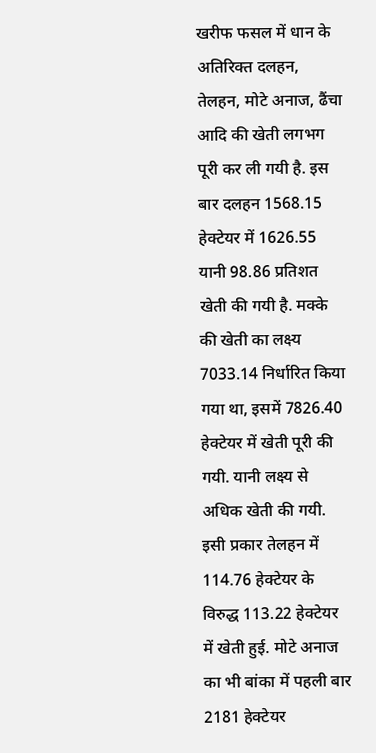खरीफ फसल में धान के अतिरिक्त दलहन, तेलहन, मोटे अनाज, ढैंचा आदि की खेती लगभग पूरी कर ली गयी है. इस बार दलहन 1568.15 हेक्टेयर में 1626.55 यानी 98.86 प्रतिशत खेती की गयी है. मक्के की खेती का लक्ष्य 7033.14 निर्धारित किया गया था, इसमें 7826.40 हेक्टेयर में खेती पूरी की गयी. यानी लक्ष्य से अधिक खेती की गयी. इसी प्रकार तेलहन में 114.76 हेक्टेयर के विरुद्ध 113.22 हेक्टेयर में खेती हुई. मोटे अनाज का भी बांका में पहली बार 2181 हेक्टेयर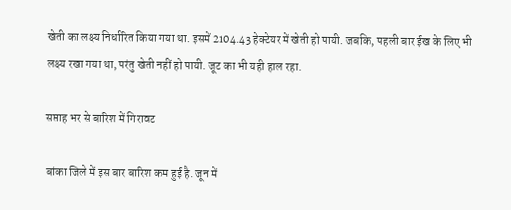खेती का लक्ष्य निर्धारित किया गया था. इसमें 2104.43 हेक्टेयर में खेती हो पायी. जबकि, पहली बार ईख के लिए भी लक्ष्य रखा गया था, परंतु खेती नहीं हो पायी. जूट का भी यही हाल रहा.

सप्ताह भर से बारिश में गिरावट

बांका जिले में इस बार बारिश कम हुई है. जून में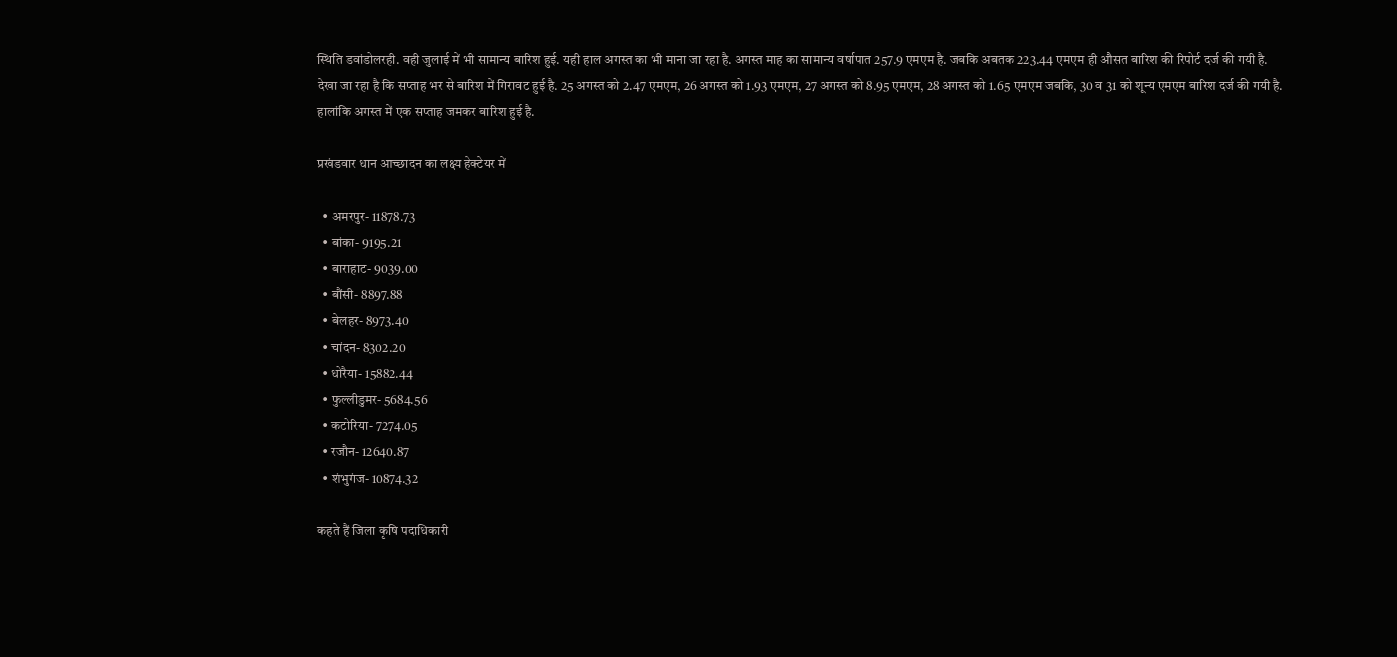स्थिति डवांडोलरही. वही जुलाई में भी सामान्य बारिश हुई. यही हाल अगस्त का भी माना जा रहा है. अगस्त माह का सामान्य वर्षापात 257.9 एमएम है. जबकि अबतक 223.44 एमएम ही औसत बारिश की रिपोर्ट दर्ज की गयी है. देखा जा रहा है कि सप्ताह भर से बारिश में गिरावट हुई है. 25 अगस्त को 2.47 एमएम, 26 अगस्त को 1.93 एमएम, 27 अगस्त को 8.95 एमएम, 28 अगस्त को 1.65 एमएम जबकि, 30 व 31 को शून्य एमएम बारिश दर्ज की गयी है. हालांकि अगस्त में एक सप्ताह जमकर बारिश हुई है.

प्रखंडवार धान आच्छादन का लक्ष्य हेक्टेयर में

  • अमरपुर- 11878.73
  • बांका- 9195.21
  • बाराहाट- 9039.00
  • बौंसी- 8897.88
  • बेलहर- 8973.40
  • चांदन- 8302.20
  • धोरैया- 15882.44
  • फुल्लीडुमर- 5684.56
  • कटोरिया- 7274.05
  • रजौन- 12640.87
  • शंभुगंज- 10874.32

कहते हैं जिला कृषि पदाधिकारी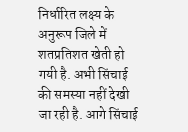निर्धारित लक्ष्य के अनुरूप जिले में शतप्रतिशत खेती हो गयी है. अभी सिंचाई की समस्या नहीं देखी जा रही है. आगे सिंचाई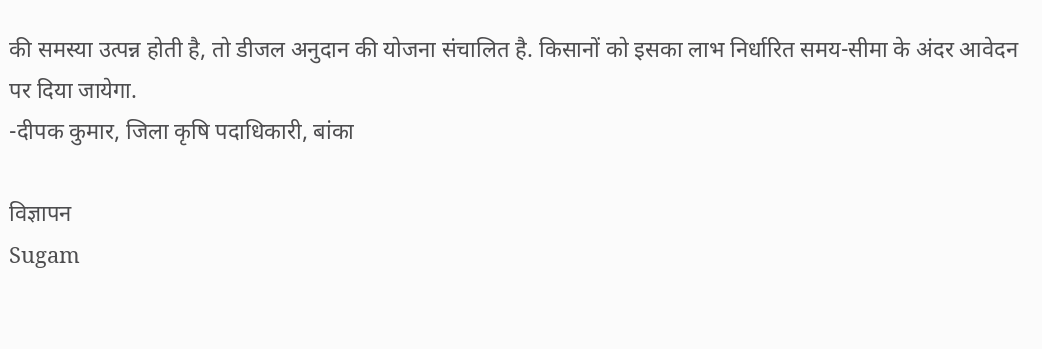की समस्या उत्पन्न होती है, तो डीजल अनुदान की योजना संचालित है. किसानों को इसका लाभ निर्धारित समय-सीमा के अंदर आवेदन पर दिया जायेगा.
-दीपक कुमार, जिला कृषि पदाधिकारी, बांका

विज्ञापन
Sugam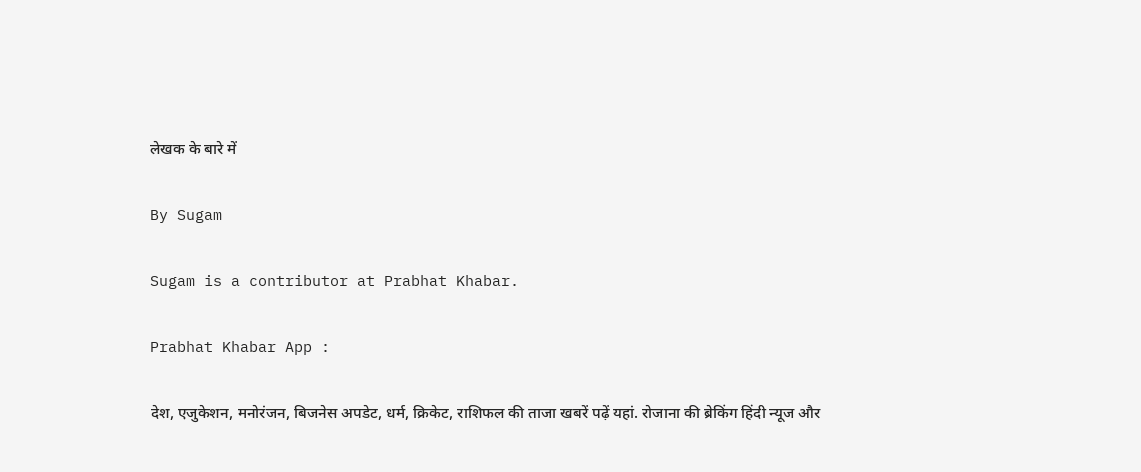लेखक के बारे में

By Sugam

Sugam is a contributor at Prabhat Khabar.

Prabhat Khabar App :

देश, एजुकेशन, मनोरंजन, बिजनेस अपडेट, धर्म, क्रिकेट, राशिफल की ताजा खबरें पढ़ें यहां. रोजाना की ब्रेकिंग हिंदी न्यूज और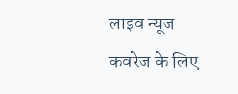लाइव न्यूज कवरेज के लिए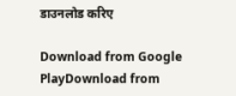डाउनलोड करिए

Download from Google PlayDownload from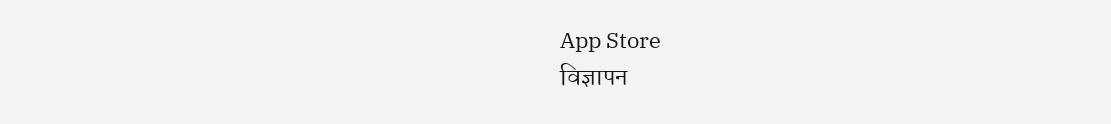App Store
विज्ञापन